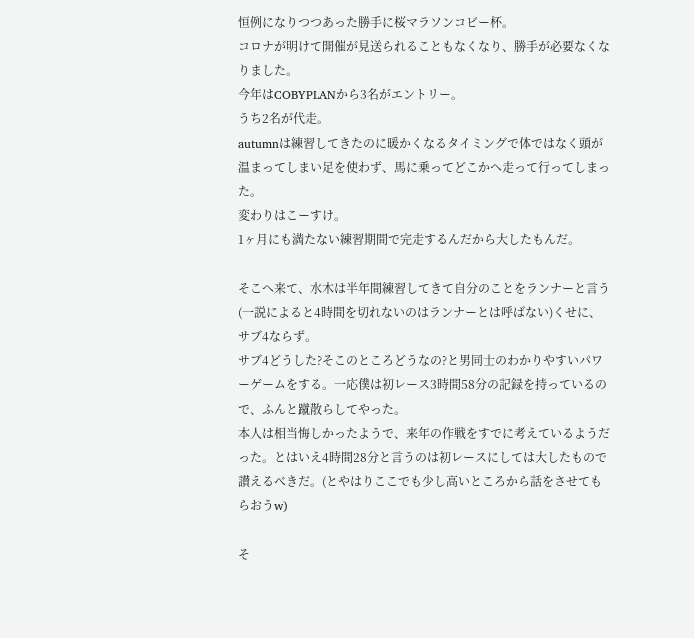恒例になりつつあった勝手に桜マラソンコビー杯。
コロナが明けて開催が見送られることもなくなり、勝手が必要なくなりました。
今年はCOBYPLANから3名がエントリー。
うち2名が代走。
autumnは練習してきたのに暖かくなるタイミングで体ではなく頭が温まってしまい足を使わず、馬に乗ってどこかへ走って行ってしまった。
変わりはこーすけ。
1ヶ月にも満たない練習期間で完走するんだから大したもんだ。

そこへ来て、水木は半年間練習してきて自分のことをランナーと言う(一説によると4時間を切れないのはランナーとは呼ばない)くせに、サブ4ならず。
サブ4どうした?そこのところどうなの?と男同士のわかりやすいパワーゲームをする。一応僕は初レース3時間58分の記録を持っているので、ふんと蹴散らしてやった。
本人は相当悔しかったようで、来年の作戦をすでに考えているようだった。とはいえ4時間28分と言うのは初レースにしては大したもので讃えるべきだ。(とやはりここでも少し高いところから話をさせてもらおうw)

そ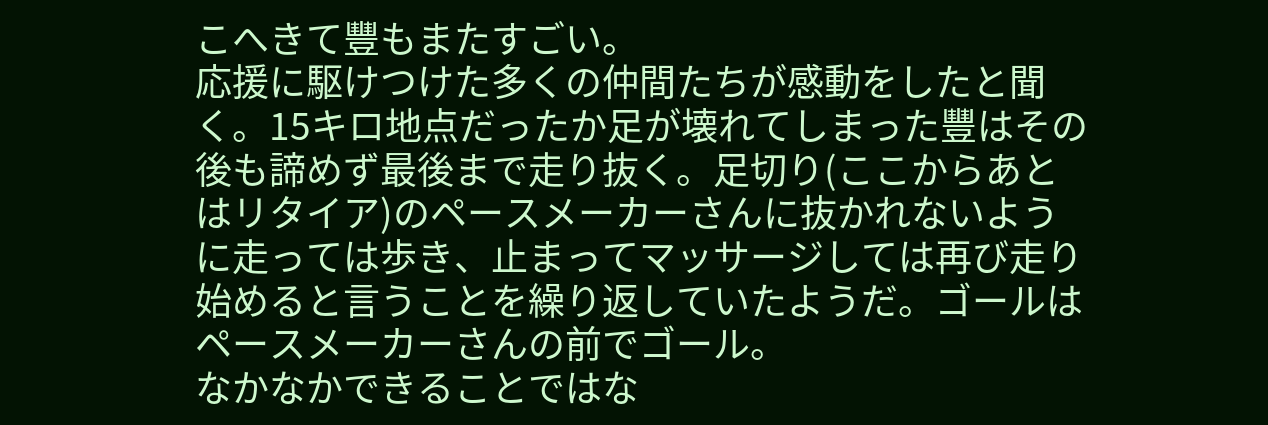こへきて豐もまたすごい。
応援に駆けつけた多くの仲間たちが感動をしたと聞く。15キロ地点だったか足が壊れてしまった豐はその後も諦めず最後まで走り抜く。足切り(ここからあとはリタイア)のペースメーカーさんに抜かれないように走っては歩き、止まってマッサージしては再び走り始めると言うことを繰り返していたようだ。ゴールはペースメーカーさんの前でゴール。
なかなかできることではな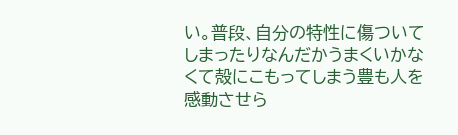い。普段、自分の特性に傷ついてしまったりなんだかうまくいかなくて殻にこもってしまう豊も人を感動させら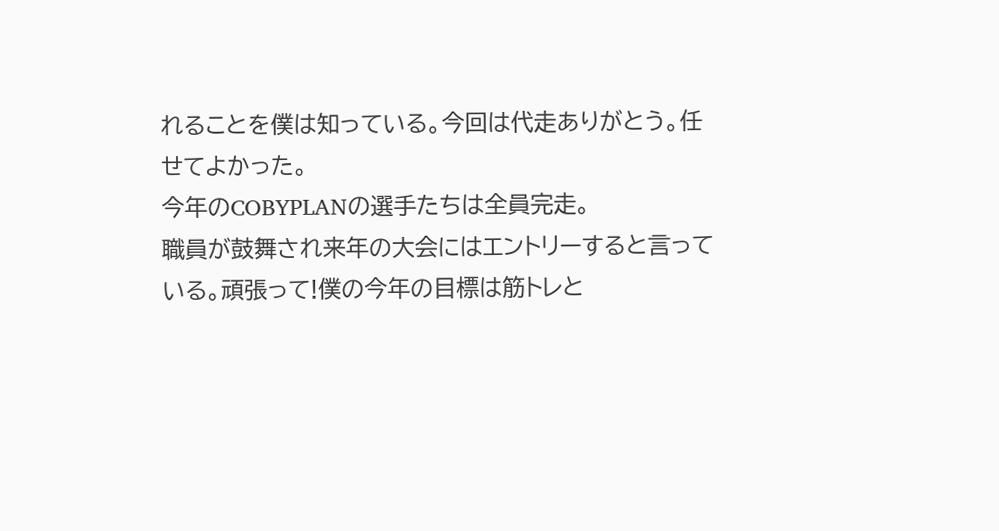れることを僕は知っている。今回は代走ありがとう。任せてよかった。
今年のCOBYPLANの選手たちは全員完走。
職員が鼓舞され来年の大会にはエントリーすると言っている。頑張って!僕の今年の目標は筋トレと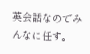英会話なのでみんなに任す。